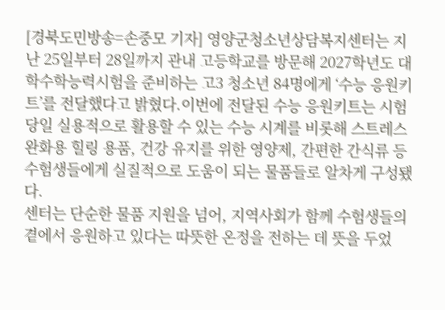[경북도민방송=손중모 기자] 영양군청소년상담복지센터는 지난 25일부터 28일까지 관내 고등학교를 방문해 2027학년도 대학수학능력시험을 준비하는 고3 청소년 84명에게 ‘수능 응원키트’를 전달했다고 밝혔다.이번에 전달된 수능 응원키트는 시험 당일 실용적으로 활용할 수 있는 수능 시계를 비롯해 스트레스 완화용 힐링 용품, 건강 유지를 위한 영양제, 간편한 간식류 등 수험생들에게 실질적으로 도움이 되는 물품들로 알차게 구성됐다.
센터는 단순한 물품 지원을 넘어, 지역사회가 함께 수험생들의 곁에서 응원하고 있다는 따뜻한 온정을 전하는 데 뜻을 두었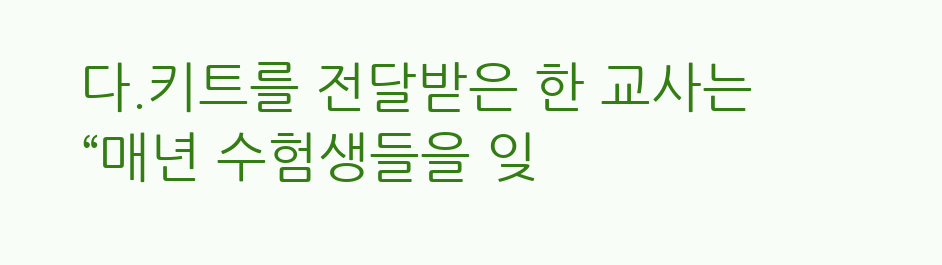다.키트를 전달받은 한 교사는 “매년 수험생들을 잊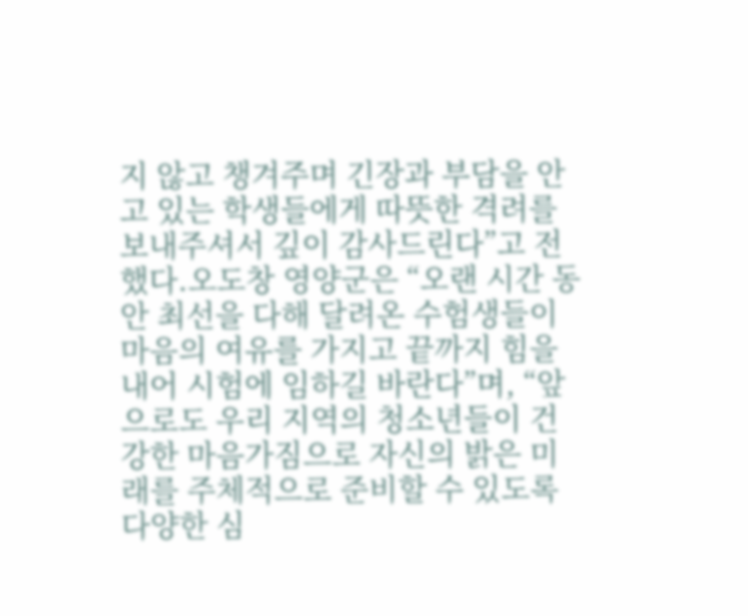지 않고 챙겨주며 긴장과 부담을 안고 있는 학생들에게 따뜻한 격려를 보내주셔서 깊이 감사드린다”고 전했다.오도창 영양군은 “오랜 시간 동안 최선을 다해 달려온 수험생들이 마음의 여유를 가지고 끝까지 힘을 내어 시험에 임하길 바란다”며, “앞으로도 우리 지역의 청소년들이 건강한 마음가짐으로 자신의 밝은 미래를 주체적으로 준비할 수 있도록 다양한 심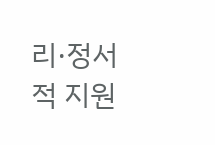리·정서적 지원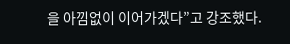을 아낌없이 이어가겠다”고 강조했다.